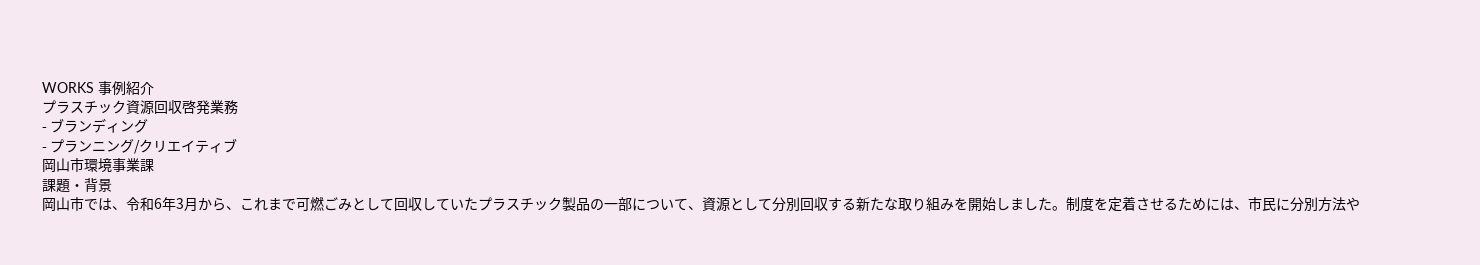WORKS 事例紹介
プラスチック資源回収啓発業務
- ブランディング
- プランニング/クリエイティブ
岡山市環境事業課
課題・背景
岡山市では、令和6年3月から、これまで可燃ごみとして回収していたプラスチック製品の一部について、資源として分別回収する新たな取り組みを開始しました。制度を定着させるためには、市民に分別方法や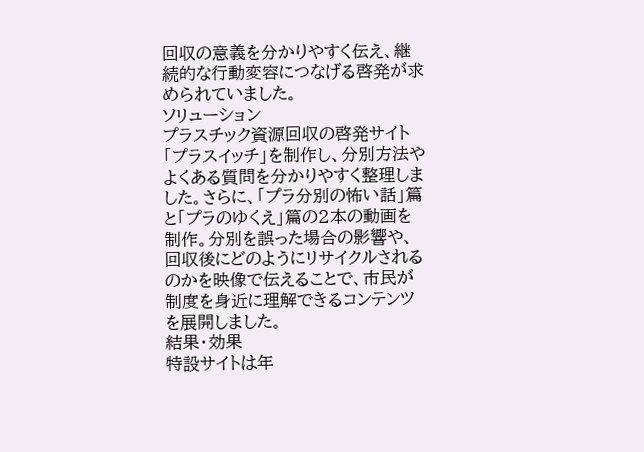回収の意義を分かりやすく伝え、継続的な行動変容につなげる啓発が求められていました。
ソリューション
プラスチック資源回収の啓発サイト「プラスイッチ」を制作し、分別方法やよくある質問を分かりやすく整理しました。さらに、「プラ分別の怖い話」篇と「プラのゆくえ」篇の2本の動画を制作。分別を誤った場合の影響や、回収後にどのようにリサイクルされるのかを映像で伝えることで、市民が制度を身近に理解できるコンテンツを展開しました。
結果・効果
特設サイトは年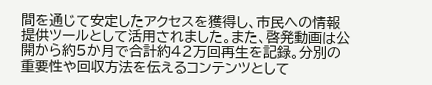間を通じて安定したアクセスを獲得し、市民への情報提供ツールとして活用されました。また、啓発動画は公開から約5か月で合計約42万回再生を記録。分別の重要性や回収方法を伝えるコンテンツとして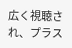広く視聴され、プラス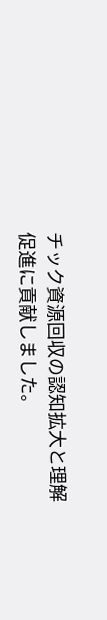チック資源回収の認知拡大と理解促進に貢献しました。